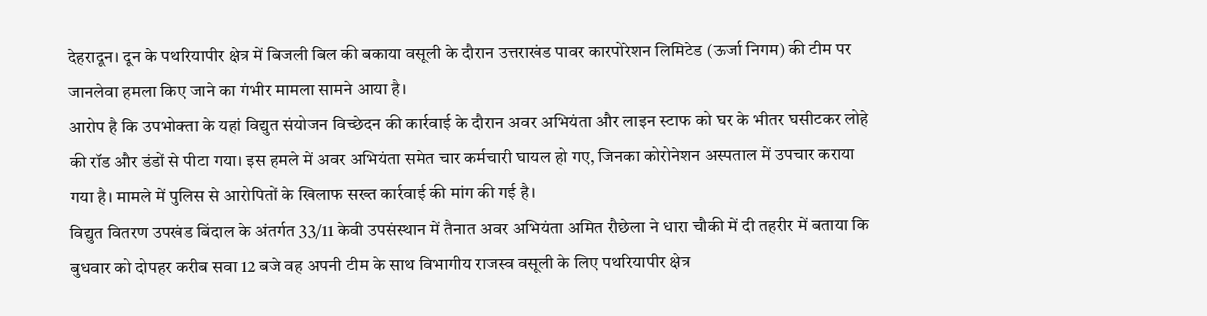देहरादून। दून के पथरियापीर क्षेत्र में बिजली बिल की बकाया वसूली के दौरान उत्तराखंड पावर कारपोरेशन लिमिटेड (ऊर्जा निगम) की टीम पर जानलेवा हमला किए जाने का गंभीर मामला सामने आया है।
आरोप है कि उपभोक्ता के यहां विद्युत संयोजन विच्छेदन की कार्रवाई के दौरान अवर अभियंता और लाइन स्टाफ को घर के भीतर घसीटकर लोहे की रॉड और डंडों से पीटा गया। इस हमले में अवर अभियंता समेत चार कर्मचारी घायल हो गए, जिनका कोरोनेशन अस्पताल में उपचार कराया गया है। मामले में पुलिस से आरोपितों के खिलाफ सख्त कार्रवाई की मांग की गई है।
विद्युत वितरण उपखंड बिंदाल के अंतर्गत 33/11 केवी उपसंस्थान में तैनात अवर अभियंता अमित रौछेला ने धारा चौकी में दी तहरीर में बताया कि बुधवार को दोपहर करीब सवा 12 बजे वह अपनी टीम के साथ विभागीय राजस्व वसूली के लिए पथरियापीर क्षेत्र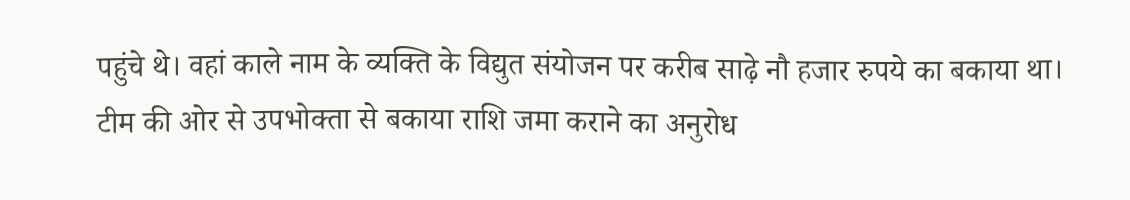पहुंचे थे। वहां काले नाम के व्यक्ति के विद्युत संयोजन पर करीब साढ़े नौ हजार रुपये का बकाया था। टीम की ओर से उपभोक्ता से बकाया राशि जमा कराने का अनुरोध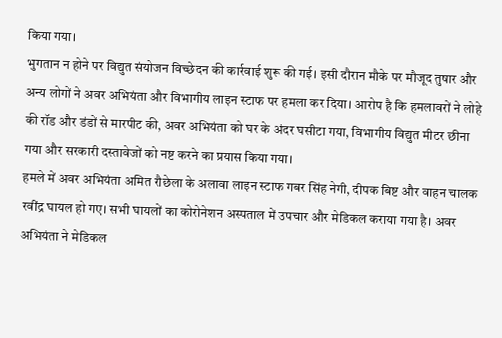किया गया।
भुगतान न होने पर विद्युत संयोजन विच्छेदन की कार्रवाई शुरू की गई। इसी दौरान मौके पर मौजूद तुषार और अन्य लोगों ने अवर अभियंता और विभागीय लाइन स्टाफ पर हमला कर दिया। आरोप है कि हमलावरों ने लोहे की रॉड और डंडों से मारपीट की, अवर अभियंता को घर के अंदर घसीटा गया, विभागीय विद्युत मीटर छीना गया और सरकारी दस्तावेजों को नष्ट करने का प्रयास किया गया।
हमले में अवर अभियंता अमित रौछेला के अलावा लाइन स्टाफ गबर सिंह नेगी, दीपक बिष्ट और वाहन चालक रवींद्र घायल हो गए। सभी घायलों का कोरोनेशन अस्पताल में उपचार और मेडिकल कराया गया है। अवर अभियंता ने मेडिकल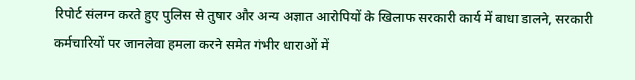रिपोर्ट संलग्न करते हुए पुलिस से तुषार और अन्य अज्ञात आरोपियों के खिलाफ सरकारी कार्य में बाधा डालने, सरकारी कर्मचारियों पर जानलेवा हमला करने समेत गंभीर धाराओं में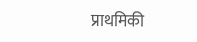प्राथमिकी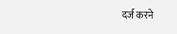दर्ज करने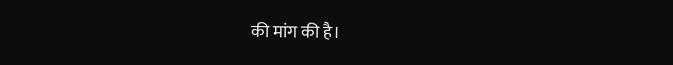की मांग की है।